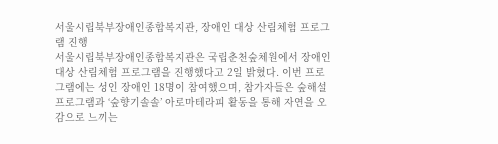서울시립북부장애인종합복지관, 장애인 대상 산림체험 프로그램 진행
서울시립북부장애인종합복지관은 국립춘천숲체원에서 장애인 대상 산림체험 프로그램을 진행했다고 2일 밝혔다. 이번 프로그램에는 성인 장애인 18명이 참여했으며, 참가자들은 숲해설 프로그램과 ‘숲향기솔솔’ 아로마테라피 활동을 통해 자연을 오감으로 느끼는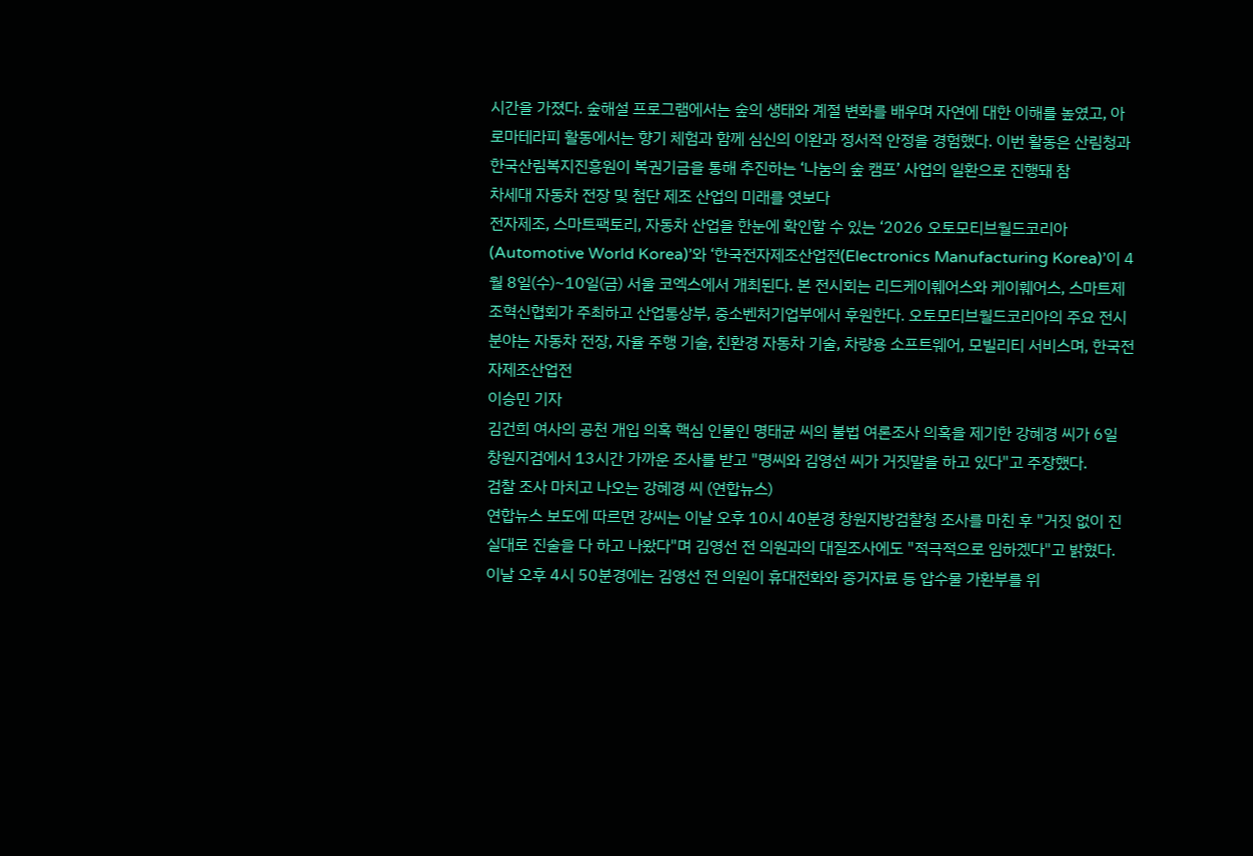시간을 가졌다. 숲해설 프로그램에서는 숲의 생태와 계절 변화를 배우며 자연에 대한 이해를 높였고, 아로마테라피 활동에서는 향기 체험과 함께 심신의 이완과 정서적 안정을 경험했다. 이번 활동은 산림청과 한국산림복지진흥원이 복권기금을 통해 추진하는 ‘나눔의 숲 캠프’ 사업의 일환으로 진행돼 참
차세대 자동차 전장 및 첨단 제조 산업의 미래를 엿보다
전자제조, 스마트팩토리, 자동차 산업을 한눈에 확인할 수 있는 ‘2026 오토모티브월드코리아(Automotive World Korea)’와 ‘한국전자제조산업전(Electronics Manufacturing Korea)’이 4월 8일(수)~10일(금) 서울 코엑스에서 개최된다. 본 전시회는 리드케이훼어스와 케이훼어스, 스마트제조혁신협회가 주최하고 산업통상부, 중소벤처기업부에서 후원한다. 오토모티브월드코리아의 주요 전시 분야는 자동차 전장, 자율 주행 기술, 친환경 자동차 기술, 차량용 소프트웨어, 모빌리티 서비스며, 한국전자제조산업전
이승민 기자
김건희 여사의 공천 개입 의혹 핵심 인물인 명태균 씨의 불법 여론조사 의혹을 제기한 강혜경 씨가 6일 창원지검에서 13시간 가까운 조사를 받고 "명씨와 김영선 씨가 거짓말을 하고 있다"고 주장했다.
검찰 조사 마치고 나오는 강혜경 씨 (연합뉴스)
연합뉴스 보도에 따르면 강씨는 이날 오후 10시 40분경 창원지방검찰청 조사를 마친 후 "거짓 없이 진실대로 진술을 다 하고 나왔다"며 김영선 전 의원과의 대질조사에도 "적극적으로 임하겠다"고 밝혔다.
이날 오후 4시 50분경에는 김영선 전 의원이 휴대전화와 증거자료 등 압수물 가환부를 위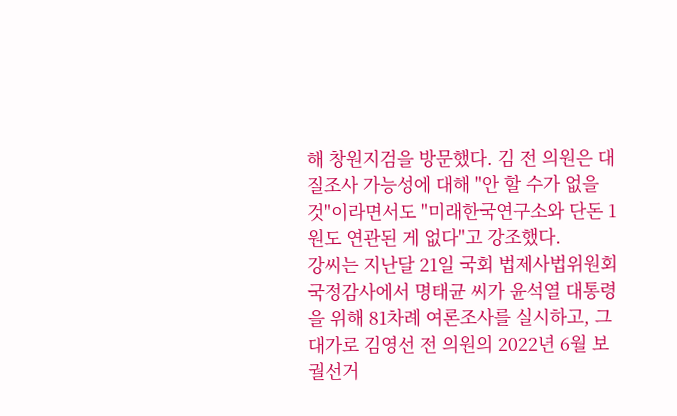해 창원지검을 방문했다. 김 전 의원은 대질조사 가능성에 대해 "안 할 수가 없을 것"이라면서도 "미래한국연구소와 단돈 1원도 연관된 게 없다"고 강조했다.
강씨는 지난달 21일 국회 법제사법위원회 국정감사에서 명태균 씨가 윤석열 대통령을 위해 81차례 여론조사를 실시하고, 그 대가로 김영선 전 의원의 2022년 6월 보궐선거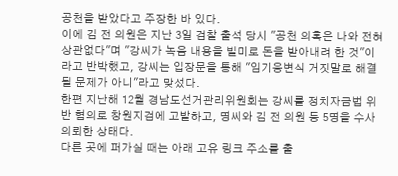공천을 받았다고 주장한 바 있다.
이에 김 전 의원은 지난 3일 검찰 출석 당시 "공천 의혹은 나와 전혀 상관없다"며 "강씨가 녹음 내용을 빌미로 돈을 받아내려 한 것"이라고 반박했고, 강씨는 입장문을 통해 "임기응변식 거짓말로 해결될 문제가 아니"라고 맞섰다.
한편 지난해 12월 경남도선거관리위원회는 강씨를 정치자금법 위반 혐의로 창원지검에 고발하고, 명씨와 김 전 의원 등 5명을 수사 의뢰한 상태다.
다른 곳에 퍼가실 때는 아래 고유 링크 주소를 출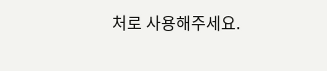처로 사용해주세요.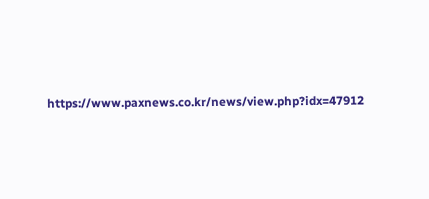https://www.paxnews.co.kr/news/view.php?idx=47912